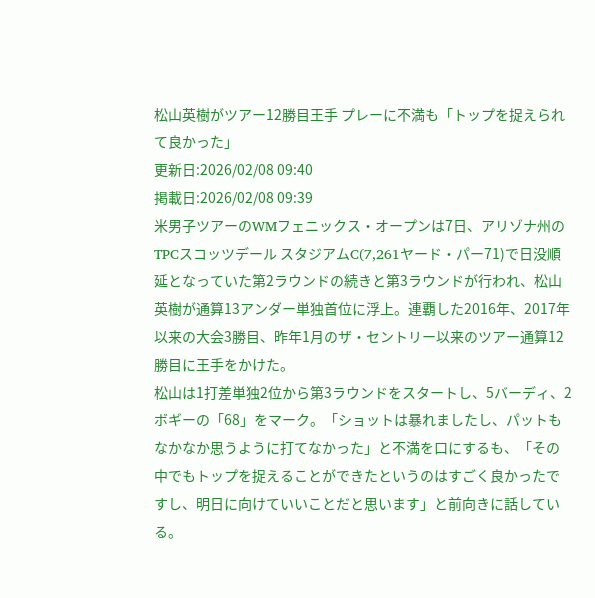松山英樹がツアー12勝目王手 プレーに不満も「トップを捉えられて良かった」
更新日:2026/02/08 09:40
掲載日:2026/02/08 09:39
米男子ツアーのWMフェニックス・オープンは7日、アリゾナ州のTPCスコッツデール スタジアムC(7,261ヤード・パー71)で日没順延となっていた第2ラウンドの続きと第3ラウンドが行われ、松山英樹が通算13アンダー単独首位に浮上。連覇した2016年、2017年以来の大会3勝目、昨年1月のザ・セントリー以来のツアー通算12勝目に王手をかけた。
松山は1打差単独2位から第3ラウンドをスタートし、5バーディ、2ボギーの「68」をマーク。「ショットは暴れましたし、パットもなかなか思うように打てなかった」と不満を口にするも、「その中でもトップを捉えることができたというのはすごく良かったですし、明日に向けていいことだと思います」と前向きに話している。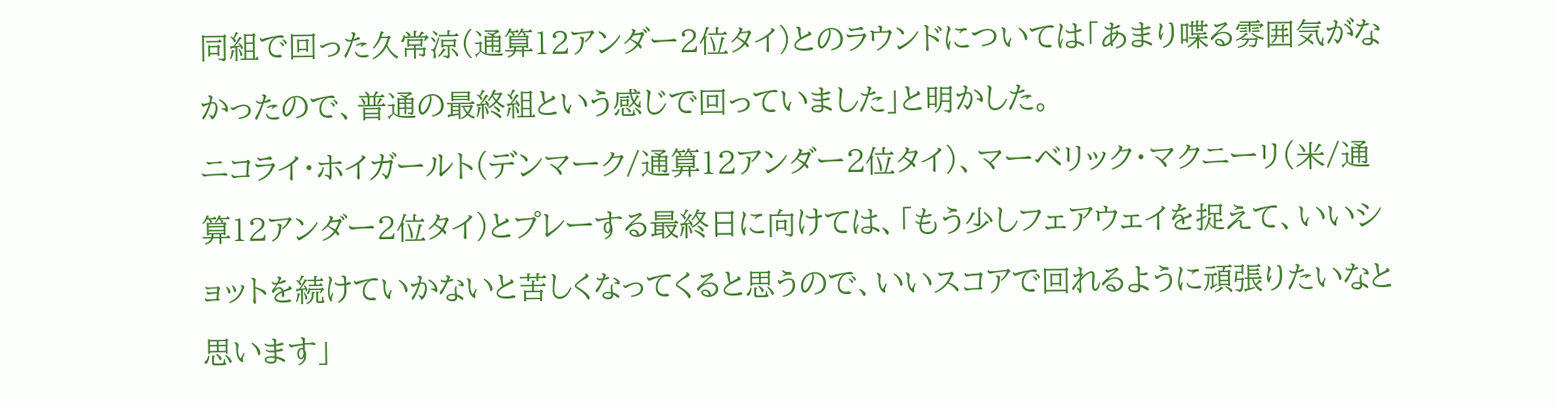同組で回った久常涼(通算12アンダー2位タイ)とのラウンドについては「あまり喋る雰囲気がなかったので、普通の最終組という感じで回っていました」と明かした。
ニコライ・ホイガールト(デンマーク/通算12アンダー2位タイ)、マーベリック・マクニーリ(米/通算12アンダー2位タイ)とプレーする最終日に向けては、「もう少しフェアウェイを捉えて、いいショットを続けていかないと苦しくなってくると思うので、いいスコアで回れるように頑張りたいなと思います」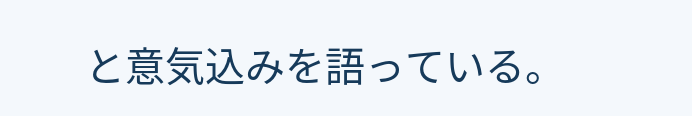と意気込みを語っている。